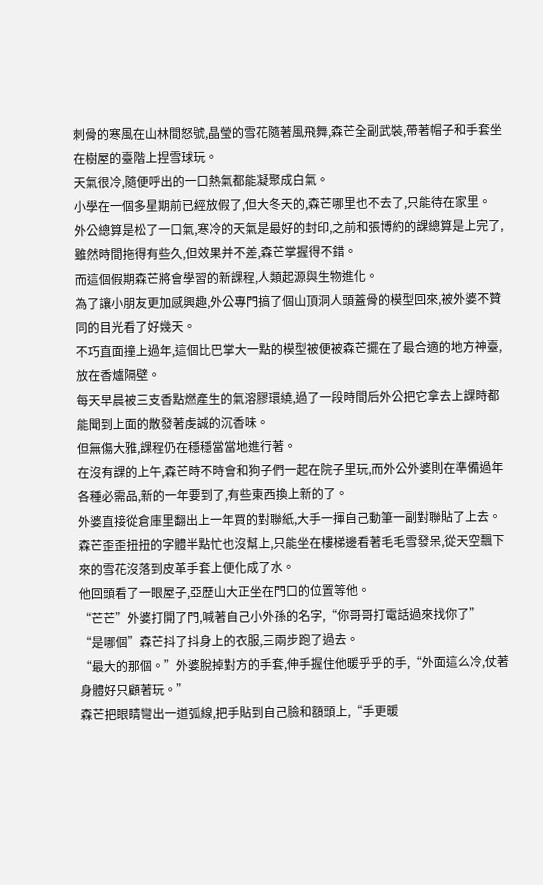刺骨的寒風在山林間怒號,晶瑩的雪花隨著風飛舞,森芒全副武裝,帶著帽子和手套坐在樹屋的臺階上捏雪球玩。
天氣很冷,隨便呼出的一口熱氣都能凝聚成白氣。
小學在一個多星期前已經放假了,但大冬天的,森芒哪里也不去了,只能待在家里。
外公總算是松了一口氣,寒冷的天氣是最好的封印,之前和張博約的課總算是上完了,雖然時間拖得有些久,但效果并不差,森芒掌握得不錯。
而這個假期森芒將會學習的新課程,人類起源與生物進化。
為了讓小朋友更加感興趣,外公專門搞了個山頂洞人頭蓋骨的模型回來,被外婆不贊同的目光看了好幾天。
不巧直面撞上過年,這個比巴掌大一點的模型被便被森芒擺在了最合適的地方神臺,放在香爐隔壁。
每天早晨被三支香點燃產生的氣溶膠環繞,過了一段時間后外公把它拿去上課時都能聞到上面的散發著虔誠的沉香味。
但無傷大雅,課程仍在穩穩當當地進行著。
在沒有課的上午,森芒時不時會和狗子們一起在院子里玩,而外公外婆則在準備過年各種必需品,新的一年要到了,有些東西換上新的了。
外婆直接從倉庫里翻出上一年買的對聯紙,大手一揮自己動筆一副對聯貼了上去。
森芒歪歪扭扭的字體半點忙也沒幫上,只能坐在樓梯邊看著毛毛雪發呆,從天空飄下來的雪花沒落到皮革手套上便化成了水。
他回頭看了一眼屋子,亞歷山大正坐在門口的位置等他。
“芒芒”外婆打開了門,喊著自己小外孫的名字,“你哥哥打電話過來找你了”
“是哪個”森芒抖了抖身上的衣服,三兩步跑了過去。
“最大的那個。”外婆脫掉對方的手套,伸手握住他暖乎乎的手,“外面這么冷,仗著身體好只顧著玩。”
森芒把眼睛彎出一道弧線,把手貼到自己臉和額頭上,“手更暖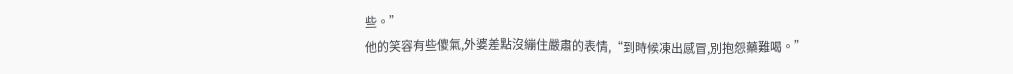些。”
他的笑容有些傻氣,外婆差點沒繃住嚴肅的表情,“到時候凍出感冒,別抱怨藥難喝。”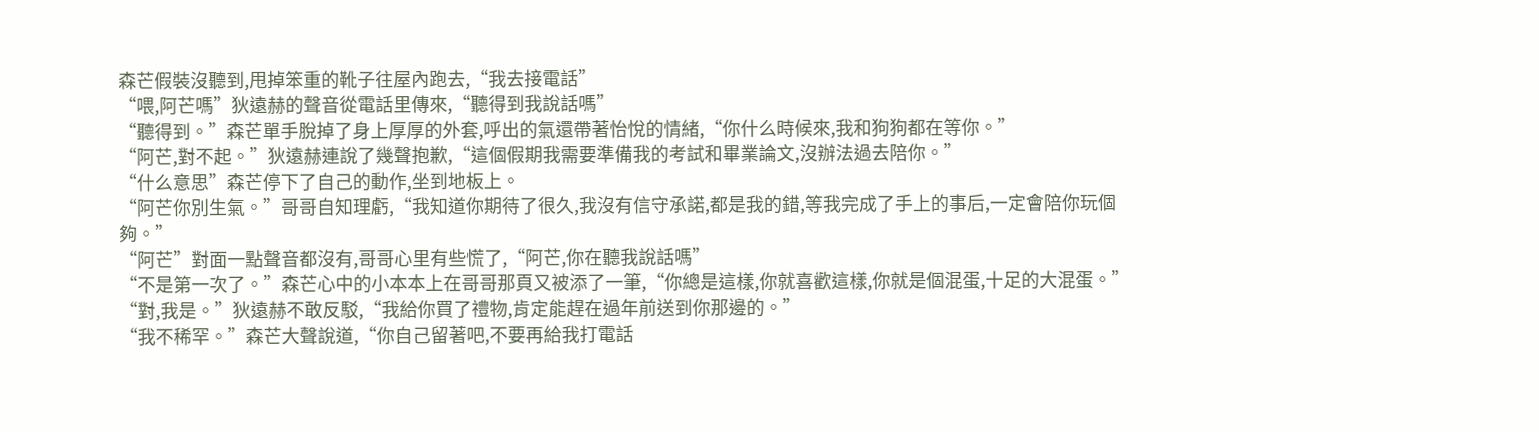森芒假裝沒聽到,甩掉笨重的靴子往屋內跑去,“我去接電話”
“喂,阿芒嗎”狄遠赫的聲音從電話里傳來,“聽得到我說話嗎”
“聽得到。”森芒單手脫掉了身上厚厚的外套,呼出的氣還帶著怡悅的情緒,“你什么時候來,我和狗狗都在等你。”
“阿芒,對不起。”狄遠赫連說了幾聲抱歉,“這個假期我需要準備我的考試和畢業論文,沒辦法過去陪你。”
“什么意思”森芒停下了自己的動作,坐到地板上。
“阿芒你別生氣。”哥哥自知理虧,“我知道你期待了很久,我沒有信守承諾,都是我的錯,等我完成了手上的事后,一定會陪你玩個夠。”
“阿芒”對面一點聲音都沒有,哥哥心里有些慌了,“阿芒,你在聽我說話嗎”
“不是第一次了。”森芒心中的小本本上在哥哥那頁又被添了一筆,“你總是這樣,你就喜歡這樣,你就是個混蛋,十足的大混蛋。”
“對,我是。”狄遠赫不敢反駁,“我給你買了禮物,肯定能趕在過年前送到你那邊的。”
“我不稀罕。”森芒大聲說道,“你自己留著吧,不要再給我打電話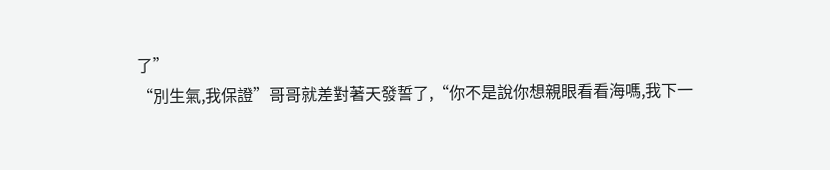了”
“別生氣,我保證”哥哥就差對著天發誓了,“你不是說你想親眼看看海嗎,我下一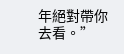年絕對帶你去看。”